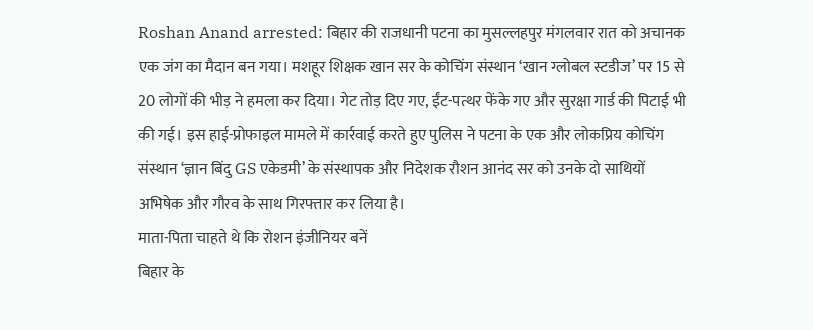Roshan Anand arrested: बिहार की राजधानी पटना का मुसल्लहपुर मंगलवार रात को अचानक एक जंग का मैदान बन गया। मशहूर शिक्षक खान सर के कोचिंग संस्थान ‘खान ग्लोबल स्टडीज’ पर 15 से 20 लोगों की भीड़ ने हमला कर दिया। गेट तोड़ दिए गए, ईंट-पत्थर फेंके गए और सुरक्षा गार्ड की पिटाई भी की गई। इस हाई-प्रोफाइल मामले में कार्रवाई करते हुए पुलिस ने पटना के एक और लोकप्रिय कोचिंग संस्थान ‘ज्ञान बिंदु GS एकेडमी’ के संस्थापक और निदेशक रौशन आनंद सर को उनके दो साथियों अभिषेक और गौरव के साथ गिरफ्तार कर लिया है।
माता-पिता चाहते थे कि रोशन इंजीनियर बनें
बिहार के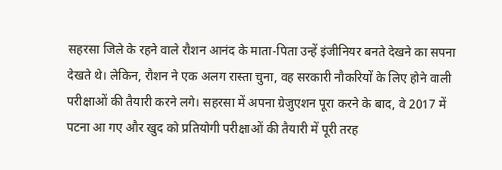सहरसा जिले के रहने वाले रौशन आनंद के माता-पिता उन्हें इंजीनियर बनते देखने का सपना देखते थे। लेकिन, रौशन ने एक अलग रास्ता चुना, वह सरकारी नौकरियों के लिए होने वाली परीक्षाओं की तैयारी करने लगे। सहरसा में अपना ग्रेजुएशन पूरा करने के बाद, वे 2017 में पटना आ गए और खुद को प्रतियोगी परीक्षाओं की तैयारी में पूरी तरह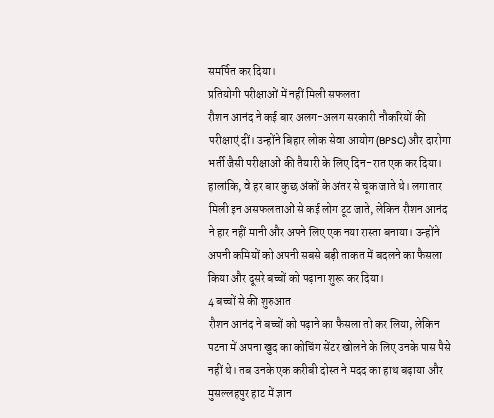समर्पित कर दिया।
प्रतियोगी परीक्षाओं में नहीं मिली सफलता
रौशन आनंद ने कई बार अलग-अलग सरकारी नौकरियों की परीक्षाएं दीं। उन्होंने बिहार लोक सेवा आयोग (BPSC) और दारोगा भर्ती जैसी परीक्षाओं की तैयारी के लिए दिन-रात एक कर दिया। हालांकि, वे हर बार कुछ अंकों के अंतर से चूक जाते थे। लगातार मिली इन असफलताओं से कई लोग टूट जाते, लेकिन रौशन आनंद ने हार नहीं मानी और अपने लिए एक नया रास्ता बनाया। उन्होंने अपनी कमियों को अपनी सबसे बड़ी ताकत में बदलने का फैसला किया और दूसरे बच्चों को पढ़ाना शुरू कर दिया।
4 बच्चों से की शुरुआत
रौशन आनंद ने बच्चों को पढ़ाने का फैसला तो कर लिया, लेकिन पटना में अपना खुद का कोचिंग सेंटर खोलने के लिए उनके पास पैसे नहीं थे। तब उनके एक करीबी दोस्त ने मदद का हाथ बढ़ाया और मुसल्लहपुर हाट में ज्ञान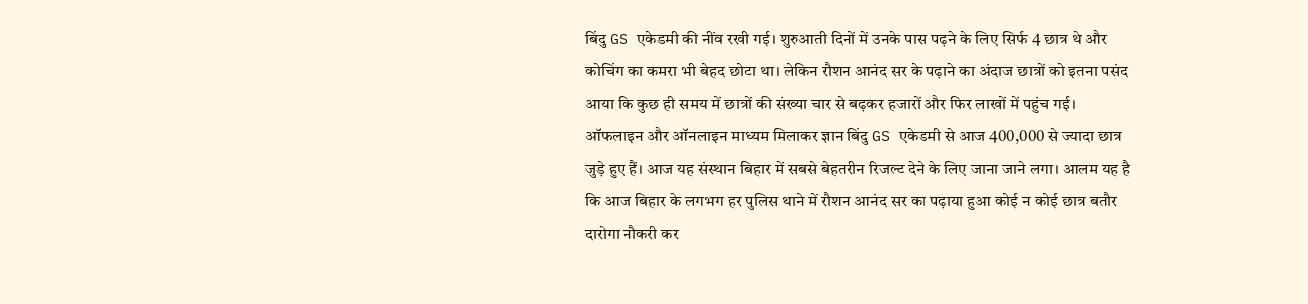बिंदु GS एकेडमी की नींव रखी गई। शुरुआती दिनों में उनके पास पढ़ने के लिए सिर्फ 4 छात्र थे और कोचिंग का कमरा भी बेहद छोटा था। लेकिन रौशन आनंद सर के पढ़ाने का अंदाज छात्रों को इतना पसंद आया कि कुछ ही समय में छात्रों की संख्या चार से बढ़कर हजारों और फिर लाखों में पहुंच गई।
ऑफलाइन और ऑनलाइन माध्यम मिलाकर ज्ञान बिंदु GS एकेडमी से आज 400,000 से ज्यादा छात्र जुड़े हुए हैं। आज यह संस्थान बिहार में सबसे बेहतरीन रिजल्ट देने के लिए जाना जाने लगा। आलम यह है कि आज बिहार के लगभग हर पुलिस थाने में रौशन आनंद सर का पढ़ाया हुआ कोई न कोई छात्र बतौर दारोगा नौकरी कर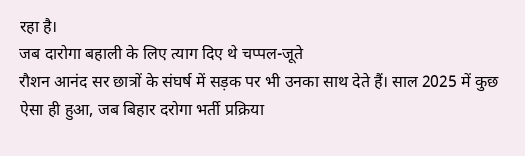रहा है।
जब दारोगा बहाली के लिए त्याग दिए थे चप्पल-जूते
रौशन आनंद सर छात्रों के संघर्ष में सड़क पर भी उनका साथ देते हैं। साल 2025 में कुछ ऐसा ही हुआ, जब बिहार दरोगा भर्ती प्रक्रिया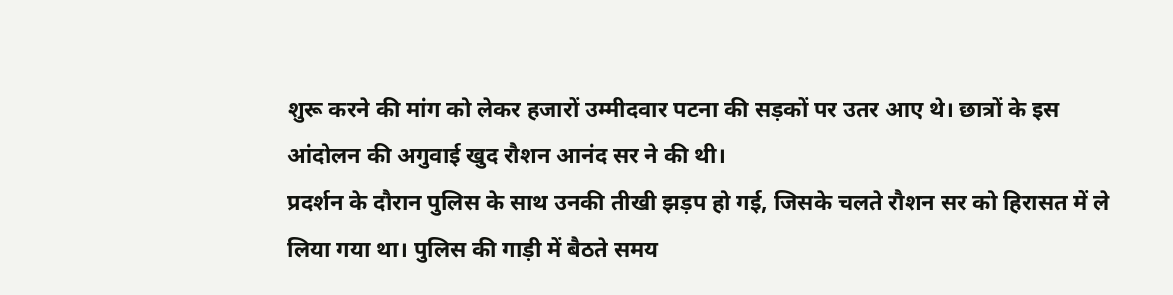शुरू करने की मांग को लेकर हजारों उम्मीदवार पटना की सड़कों पर उतर आए थे। छात्रों के इस आंदोलन की अगुवाई खुद रौशन आनंद सर ने की थी।
प्रदर्शन के दौरान पुलिस के साथ उनकी तीखी झड़प हो गई, जिसके चलते रौशन सर को हिरासत में ले लिया गया था। पुलिस की गाड़ी में बैठते समय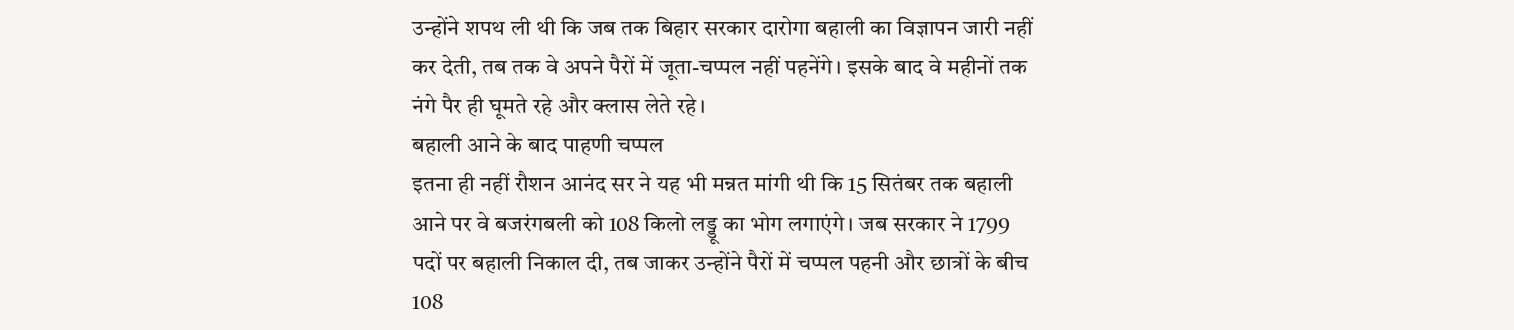उन्होंने शपथ ली थी कि जब तक बिहार सरकार दारोगा बहाली का विज्ञापन जारी नहीं कर देती, तब तक वे अपने पैरों में जूता-चप्पल नहीं पहनेंगे। इसके बाद वे महीनों तक नंगे पैर ही घूमते रहे और क्लास लेते रहे।
बहाली आने के बाद पाहणी चप्पल
इतना ही नहीं रौशन आनंद सर ने यह भी मन्नत मांगी थी कि 15 सितंबर तक बहाली आने पर वे बजरंगबली को 108 किलो लड्डू का भोग लगाएंगे। जब सरकार ने 1799 पदों पर बहाली निकाल दी, तब जाकर उन्होंने पैरों में चप्पल पहनी और छात्रों के बीच 108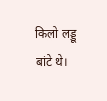किलो लड्डू बांटे थे।